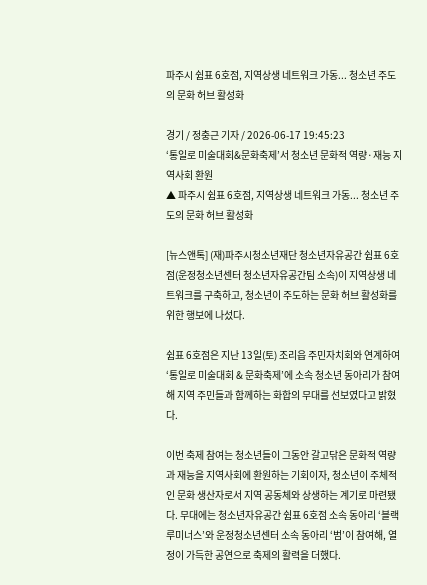파주시 쉼표 6호점, 지역상생 네트워크 가동... 청소년 주도의 문화 허브 활성화

경기 / 정충근 기자 / 2026-06-17 19:45:23
‘통일로 미술대회&문화축제’서 청소년 문화적 역량·재능 지역사회 환원
▲ 파주시 쉼표 6호점, 지역상생 네트워크 가동... 청소년 주도의 문화 허브 활성화

[뉴스앤톡] (재)파주시청소년재단 청소년자유공간 쉼표 6호점(운정청소년센터 청소년자유공간팀 소속)이 지역상생 네트워크를 구축하고, 청소년이 주도하는 문화 허브 활성화를 위한 행보에 나섰다.

쉼표 6호점은 지난 13일(토) 조리읍 주민자치회와 연계하여 ‘통일로 미술대회 & 문화축제’에 소속 청소년 동아리가 참여해 지역 주민들과 함께하는 화합의 무대를 선보였다고 밝혔다.

이번 축제 참여는 청소년들이 그동안 갈고닦은 문화적 역량과 재능을 지역사회에 환원하는 기회이자, 청소년이 주체적인 문화 생산자로서 지역 공동체와 상생하는 계기로 마련됐다. 무대에는 청소년자유공간 쉼표 6호점 소속 동아리 ‘블랙루미너스’와 운정청소년센터 소속 동아리 ‘범’이 참여해, 열정이 가득한 공연으로 축제의 활력을 더했다.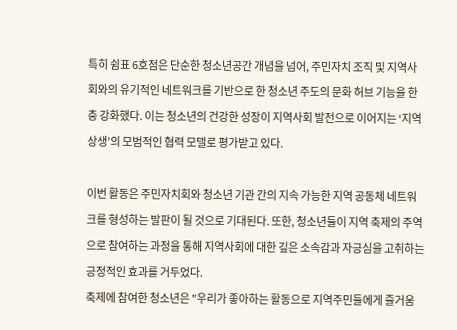특히 쉼표 6호점은 단순한 청소년공간 개념을 넘어, 주민자치 조직 및 지역사회와의 유기적인 네트워크를 기반으로 한 청소년 주도의 문화 허브 기능을 한층 강화했다. 이는 청소년의 건강한 성장이 지역사회 발전으로 이어지는 ‘지역상생’의 모범적인 협력 모델로 평가받고 있다.

이번 활동은 주민자치회와 청소년 기관 간의 지속 가능한 지역 공동체 네트워크를 형성하는 발판이 될 것으로 기대된다. 또한, 청소년들이 지역 축제의 주역으로 참여하는 과정을 통해 지역사회에 대한 깊은 소속감과 자긍심을 고취하는 긍정적인 효과를 거두었다.
축제에 참여한 청소년은 "우리가 좋아하는 활동으로 지역주민들에게 즐거움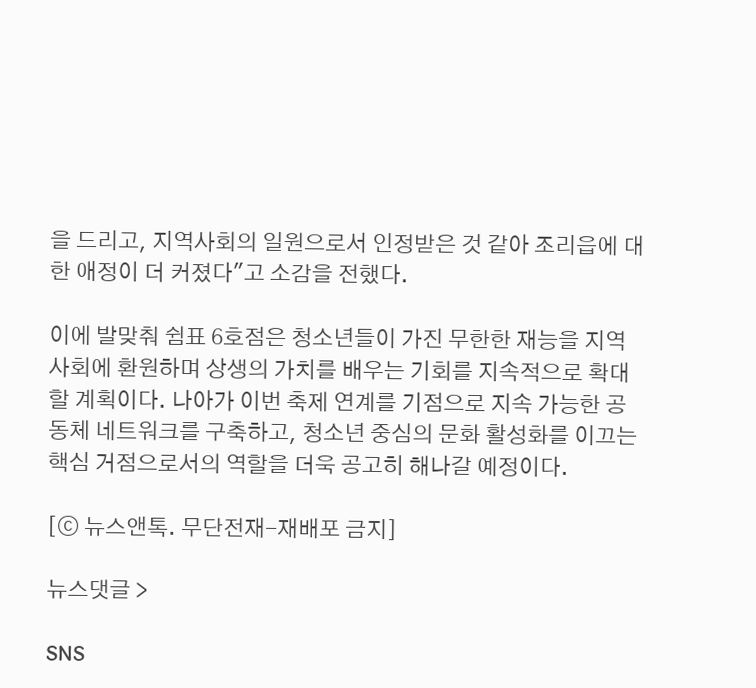을 드리고, 지역사회의 일원으로서 인정받은 것 같아 조리읍에 대한 애정이 더 커졌다"고 소감을 전했다.

이에 발맞춰 쉼표 6호점은 청소년들이 가진 무한한 재능을 지역사회에 환원하며 상생의 가치를 배우는 기회를 지속적으로 확대할 계획이다. 나아가 이번 축제 연계를 기점으로 지속 가능한 공동체 네트워크를 구축하고, 청소년 중심의 문화 활성화를 이끄는 핵심 거점으로서의 역할을 더욱 공고히 해나갈 예정이다.

[ⓒ 뉴스앤톡. 무단전재-재배포 금지]

뉴스댓글 >

SNS